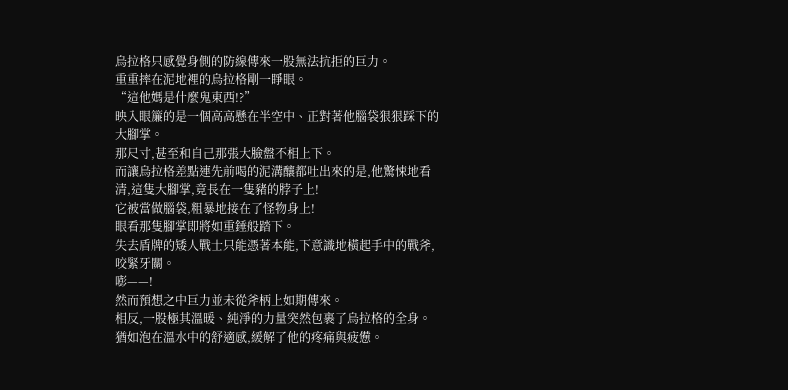烏拉格只感覺身側的防線傳來一股無法抗拒的巨力。
重重摔在泥地裡的烏拉格剛一睜眼。
“這他媽是什麼鬼東西!?”
映入眼簾的是一個高高懸在半空中、正對著他腦袋狠狠踩下的大腳掌。
那尺寸,甚至和自己那張大臉盤不相上下。
而讓烏拉格差點連先前喝的泥溝釀都吐出來的是,他驚悚地看清,這隻大腳掌,竟長在一隻豬的脖子上!
它被當做腦袋,粗暴地接在了怪物身上!
眼看那隻腳掌即將如重錘般踏下。
失去盾牌的矮人戰士只能憑著本能,下意識地橫起手中的戰斧,咬緊牙關。
嘭——!
然而預想之中巨力並未從斧柄上如期傳來。
相反,一股極其溫暖、純淨的力量突然包裹了烏拉格的全身。
猶如泡在溫水中的舒適感,緩解了他的疼痛與疲憊。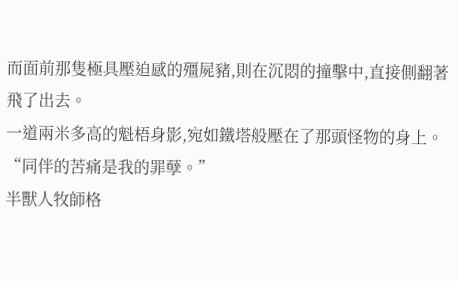而面前那隻極具壓迫感的殭屍豬,則在沉悶的撞擊中,直接側翻著飛了出去。
一道兩米多高的魁梧身影,宛如鐵塔般壓在了那頭怪物的身上。
“同伴的苦痛是我的罪孽。”
半獸人牧師格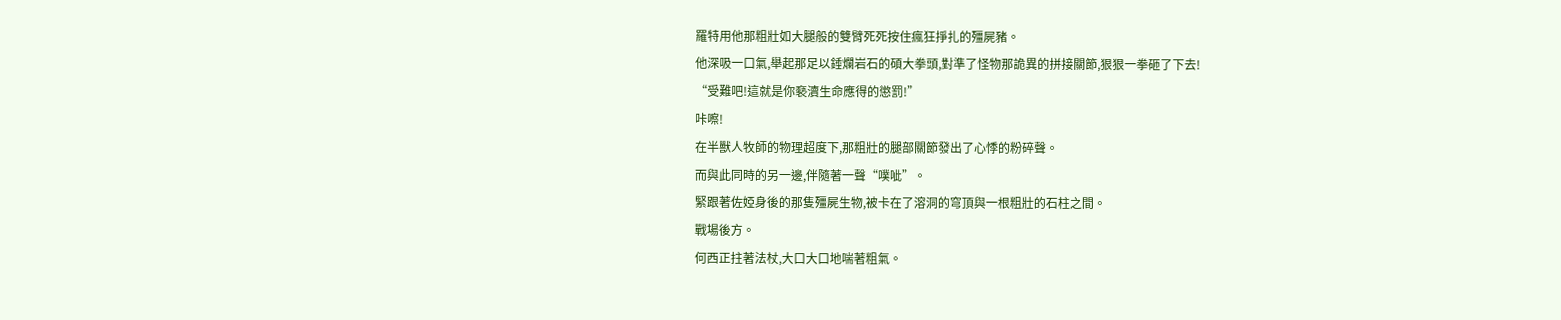羅特用他那粗壯如大腿般的雙臂死死按住瘋狂掙扎的殭屍豬。
他深吸一口氣,舉起那足以錘爛岩石的碩大拳頭,對準了怪物那詭異的拼接關節,狠狠一拳砸了下去!
“受難吧!這就是你褻瀆生命應得的懲罰!”
咔嚓!
在半獸人牧師的物理超度下,那粗壯的腿部關節發出了心悸的粉碎聲。
而與此同時的另一邊,伴隨著一聲“噗呲”。
緊跟著佐婭身後的那隻殭屍生物,被卡在了溶洞的穹頂與一根粗壯的石柱之間。
戰場後方。
何西正拄著法杖,大口大口地喘著粗氣。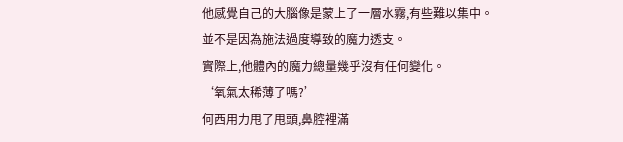他感覺自己的大腦像是蒙上了一層水霧,有些難以集中。
並不是因為施法過度導致的魔力透支。
實際上,他體內的魔力總量幾乎沒有任何變化。
‘氧氣太稀薄了嗎?’
何西用力甩了甩頭,鼻腔裡滿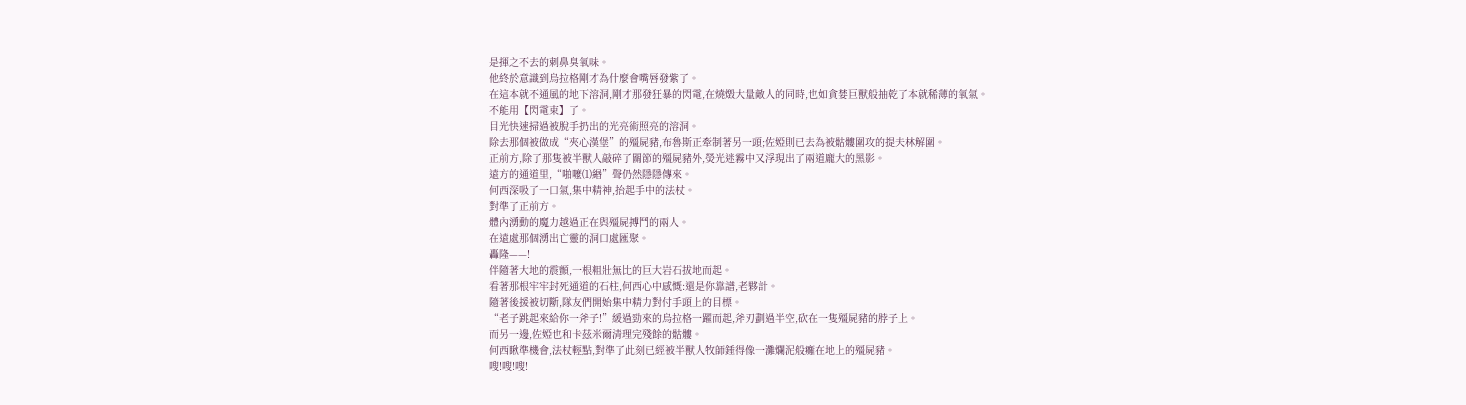是揮之不去的刺鼻臭氧味。
他終於意識到烏拉格剛才為什麼會嘴唇發紫了。
在這本就不通風的地下溶洞,剛才那發狂暴的閃電,在燒燬大量敵人的同時,也如貪婪巨獸般抽乾了本就稀薄的氧氣。
不能用【閃電束】了。
目光快速掃過被脫手扔出的光亮術照亮的溶洞。
除去那個被做成“夾心漢堡”的殭屍豬,布魯斯正牽制著另一頭;佐婭則已去為被骷髏圍攻的提夫林解圍。
正前方,除了那隻被半獸人敲碎了關節的殭屍豬外,熒光迷霧中又浮現出了兩道龐大的黑影。
遠方的通道里,“啪嚒⑴緡”聲仍然隱隱傳來。
何西深吸了一口氣,集中精神,抬起手中的法杖。
對準了正前方。
體內湧動的魔力越過正在與殭屍搏鬥的兩人。
在遠處那個湧出亡靈的洞口處匯聚。
轟隆——!
伴隨著大地的震顫,一根粗壯無比的巨大岩石拔地而起。
看著那根牢牢封死通道的石柱,何西心中感慨:還是你靠譜,老夥計。
隨著後援被切斷,隊友們開始集中精力對付手頭上的目標。
“老子跳起來給你一斧子!”緩過勁來的烏拉格一躍而起,斧刃劃過半空,砍在一隻殭屍豬的脖子上。
而另一邊,佐婭也和卡茲米爾清理完殘餘的骷髏。
何西瞅準機會,法杖輕點,對準了此刻已經被半獸人牧師錘得像一灘爛泥般癱在地上的殭屍豬。
嗖!嗖!嗖!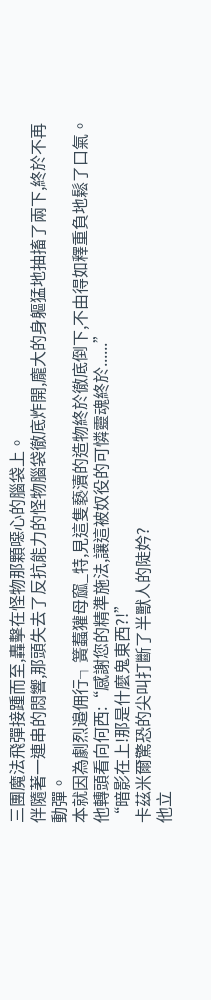三團魔法飛彈接踵而至,轟擊在怪物那顆噁心的腦袋上。
伴隨著一連串的悶響,那頭失去了反抗能力的怪物腦袋徹底炸開,龐大的身軀猛地抽搐了兩下,終於不再動彈。
本就因為劇烈邉佣行┐簧蠚獾母窳_特,見這隻褻瀆的造物終於徹底倒下,不由得如釋重負地鬆了口氣。
他轉頭看向何西:“感謝您的精準施法,讓這被奴役的可憐靈魂終於......”
“暗影在上!那是什麼鬼東西?!”
卡茲米爾驚恐的尖叫打斷了半獸人的陡妗?
他立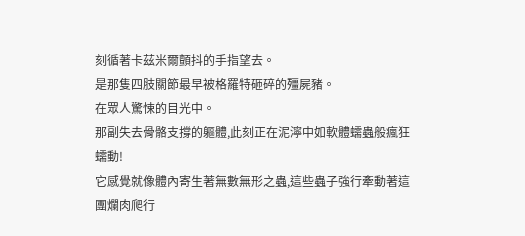刻循著卡茲米爾顫抖的手指望去。
是那隻四肢關節最早被格羅特砸碎的殭屍豬。
在眾人驚悚的目光中。
那副失去骨骼支撐的軀體,此刻正在泥濘中如軟體蠕蟲般瘋狂蠕動!
它感覺就像體內寄生著無數無形之蟲,這些蟲子強行牽動著這團爛肉爬行